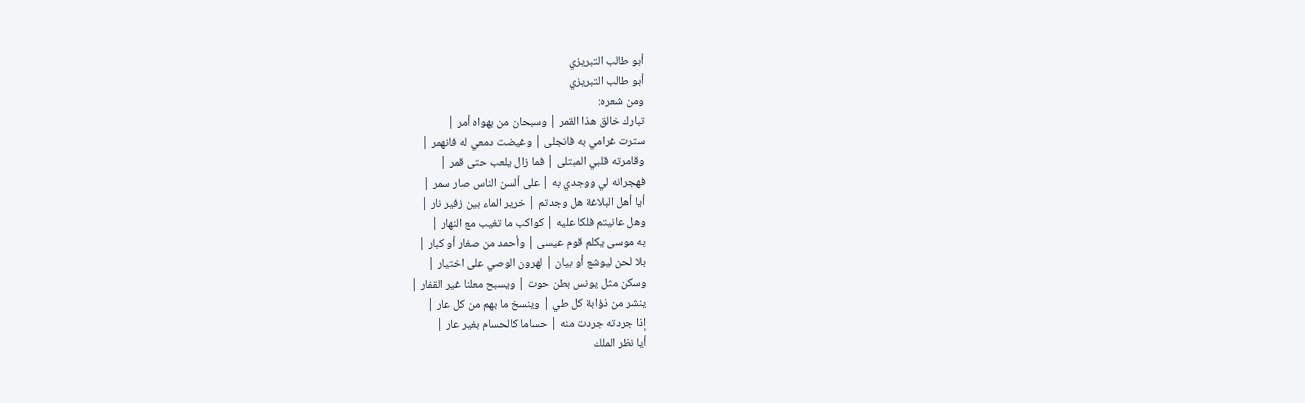أبو طالب التبريزي
أبو طالب التبريزي
ومن شعره:
تبارك خالق هذا القمر | وسبحان من بهواه أمر |
سترت غرامي به فانجلى | وغيضت دمعي له فانهمر |
وقامرته قلبي المبتلى | فما زال يلعب حتى قمر |
فهجرانه لي ووجدي به | على ألسن الناس صار سمر |
أيا أهل البلاغة هل وجدتم | خرير الماء بين زفير نار |
وهل عانيتم فلكا عليه | كواكب ما تغيب مع النهار |
به موسى يكلم قوم عيسى | وأحمد من صغار أو كبار |
بلا لحن ليوشع أو بيان | لهرون الوصي على اختيار |
وسكن مثل يونس بطن حوت | ويسبح معلنا غير القفار |
ينشر من ذؤابة كل طي | وينسخ ما بهم من كل عار |
إذا جردته جردت منه | حساما كالحسام بغير عار |
أيا نظر الملك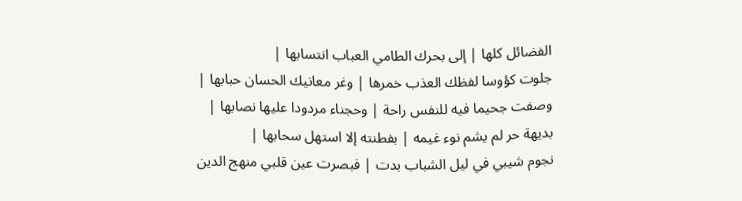الفضائل كلها | إلى بحرك الطامي العباب انتسابها |
جلوت كؤوسا لفظك العذب خمرها | وغر معانيك الحسان حبابها |
وصفت جحيما فيه للنفس راحة | وحجناء مردودا عليها نصابها |
بديهة حر لم يشم نوء غيمه | بفطنته إلا استهل سحابها |
نجوم شيبي في ليل الشباب بدت | فبصرت عين قلبي منهج الدين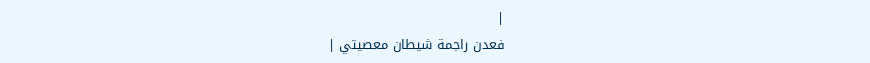|
فعدن راجمة شيطان معصيتي |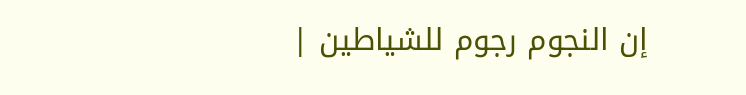إن النجوم رجوم للشياطين |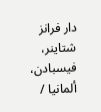دار فرانز شتاينر، فيسبادن، ألمانيا /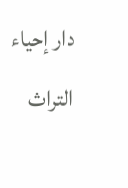دار إحياء التراث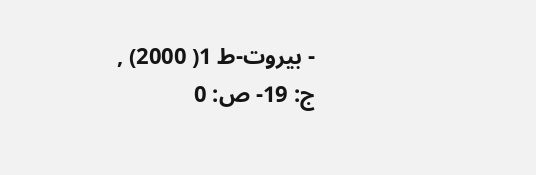- بيروت-ط 1( 2000) , ج: 19- ص: 0